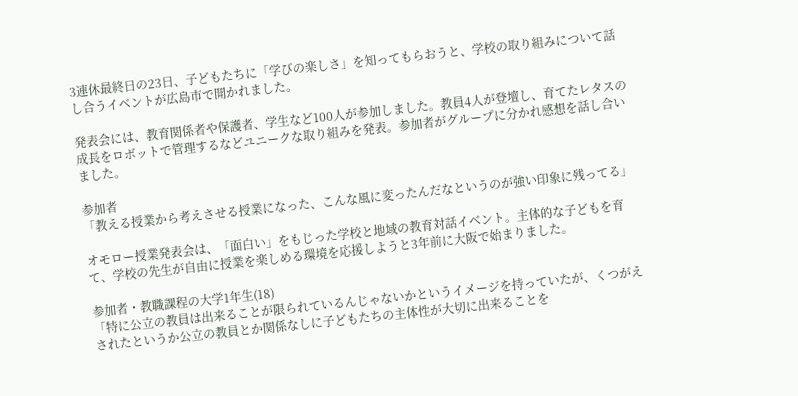3連休最終日の23日、子どもたちに「学びの楽しさ」を知ってもらおうと、学校の取り組みについて話し合うイベントが広島市で開かれました。

発表会には、教育関係者や保護者、学生など100人が参加しました。教員4人が登壇し、育てたレタスの成長をロボットで管理するなどユニークな取り組みを発表。参加者がグループに分かれ感想を話し合いました。

参加者
「教える授業から考えさせる授業になった、こんな風に変ったんだなというのが強い印象に残ってる」

オモロー授業発表会は、「面白い」をもじった学校と地域の教育対話イベント。主体的な子どもを育て、学校の先生が自由に授業を楽しめる環境を応援しようと3年前に大阪で始まりました。

参加者・教職課程の大学1年生(18)
「特に公立の教員は出来ることが限られているんじゃないかというイメージを持っていたが、くつがえされたというか公立の教員とか関係なしに子どもたちの主体性が大切に出来ることを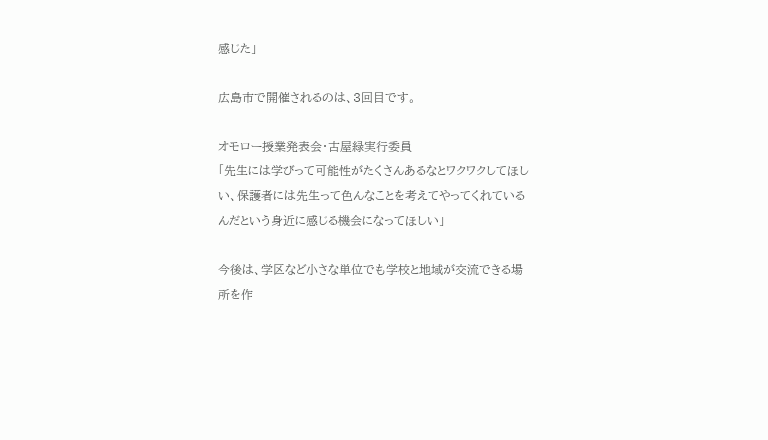感じた」

広島市で開催されるのは、3回目です。

オモロー授業発表会・古屋緑実行委員
「先生には学びって可能性がたくさんあるなとワクワクしてほしい、保護者には先生って色んなことを考えてやってくれているんだという身近に感じる機会になってほしい」

今後は、学区など小さな単位でも学校と地域が交流できる場所を作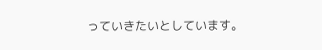っていきたいとしています。